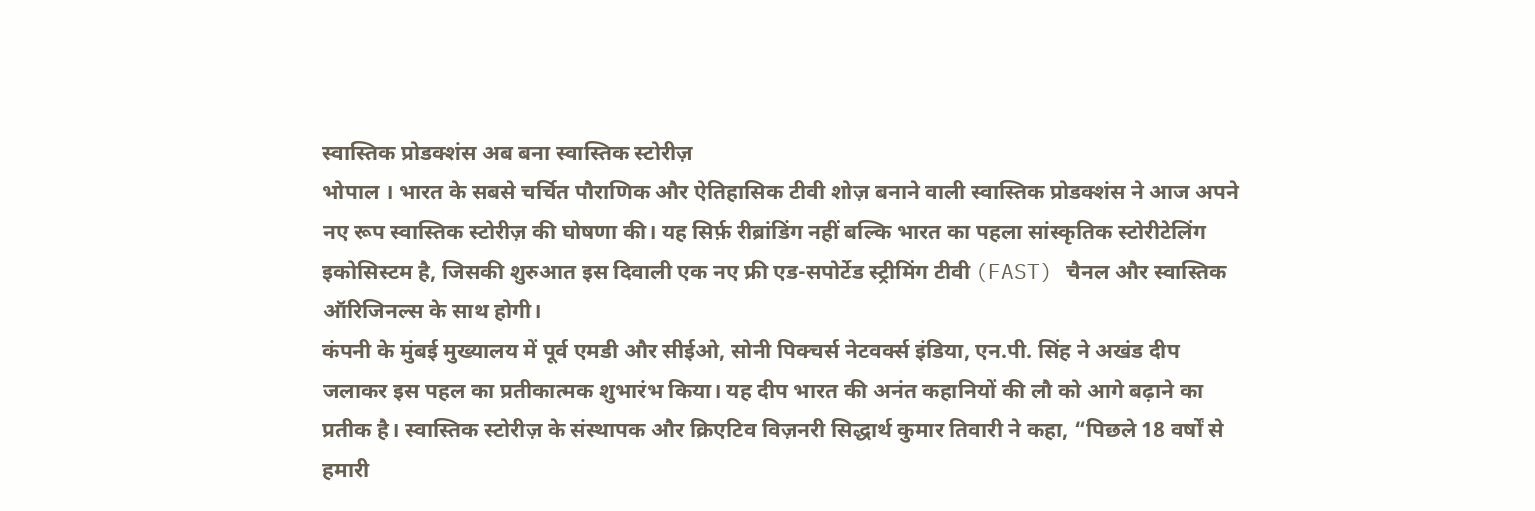स्वास्तिक प्रोडक्शंस अब बना स्वास्तिक स्टोरीज़
भोपाल । भारत के सबसे चर्चित पौराणिक और ऐतिहासिक टीवी शोज़ बनाने वाली स्वास्तिक प्रोडक्शंस ने आज अपने नए रूप स्वास्तिक स्टोरीज़ की घोषणा की। यह सिर्फ़ रीब्रांडिंग नहीं बल्कि भारत का पहला सांस्कृतिक स्टोरीटेलिंग इकोसिस्टम है, जिसकी शुरुआत इस दिवाली एक नए फ्री एड-सपोर्टेड स्ट्रीमिंग टीवी (FAST) चैनल और स्वास्तिक ऑरिजिनल्स के साथ होगी।
कंपनी के मुंबई मुख्यालय में पूर्व एमडी और सीईओ, सोनी पिक्चर्स नेटवर्क्स इंडिया, एन.पी. सिंह ने अखंड दीप जलाकर इस पहल का प्रतीकात्मक शुभारंभ किया। यह दीप भारत की अनंत कहानियों की लौ को आगे बढ़ाने का प्रतीक है। स्वास्तिक स्टोरीज़ के संस्थापक और क्रिएटिव विज़नरी सिद्धार्थ कुमार तिवारी ने कहा, “पिछले 18 वर्षों से हमारी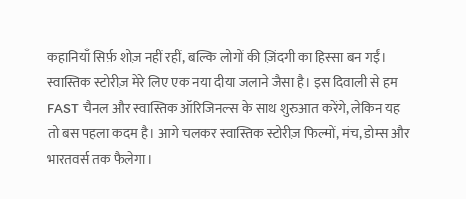कहानियाँ सिर्फ़ शोज़ नहीं रहीं, बल्कि लोगों की ज़िंदगी का हिस्सा बन गईं।
स्वास्तिक स्टोरीज़ मेरे लिए एक नया दीया जलाने जैसा है। इस दिवाली से हम FAST चैनल और स्वास्तिक ऑरिजिनल्स के साथ शुरुआत करेंगे, लेकिन यह तो बस पहला कदम है। आगे चलकर स्वास्तिक स्टोरीज़ फिल्मों, मंच, डोम्स और भारतवर्स तक फैलेगा।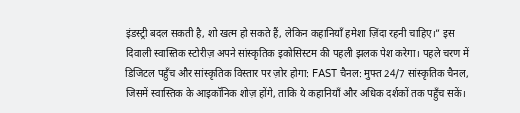इंडस्ट्री बदल सकती है, शो खत्म हो सकते हैं, लेकिन कहानियाँ हमेशा ज़िंदा रहनी चाहिए।” इस दिवाली स्वास्तिक स्टोरीज़ अपने सांस्कृतिक इकोसिस्टम की पहली झलक पेश करेगा। पहले चरण में डिजिटल पहुँच और सांस्कृतिक विस्तार पर ज़ोर होगा: FAST चैनल: मुफ्त 24/7 सांस्कृतिक चैनल, जिसमें स्वास्तिक के आइकॉनिक शोज़ होंगे, ताकि ये कहानियाँ और अधिक दर्शकों तक पहुँच सकें।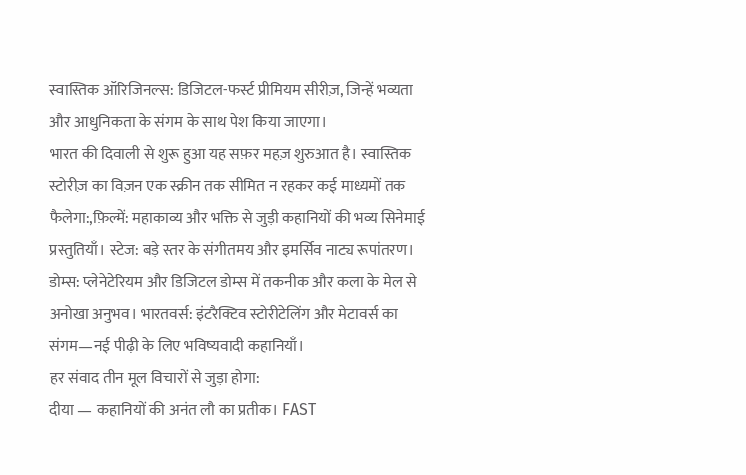स्वास्तिक ऑरिजिनल्स: डिजिटल-फर्स्ट प्रीमियम सीरीज़, जिन्हें भव्यता और आधुनिकता के संगम के साथ पेश किया जाएगा।
भारत की दिवाली से शुरू हुआ यह सफ़र महज़ शुरुआत है। स्वास्तिक स्टोरीज़ का विज़न एक स्क्रीन तक सीमित न रहकर कई माध्यमों तक फैलेगा:,फ़िल्में: महाकाव्य और भक्ति से जुड़ी कहानियों की भव्य सिनेमाई प्रस्तुतियाँ। स्टेज: बड़े स्तर के संगीतमय और इमर्सिव नाट्य रूपांतरण। डोम्स: प्लेनेटेरियम और डिजिटल डोम्स में तकनीक और कला के मेल से अनोखा अनुभव। भारतवर्स: इंटरैक्टिव स्टोरीटेलिंग और मेटावर्स का संगम—नई पीढ़ी के लिए भविष्यवादी कहानियाँ।
हर संवाद तीन मूल विचारों से जुड़ा होगा:
दीया — कहानियों की अनंत लौ का प्रतीक। FAST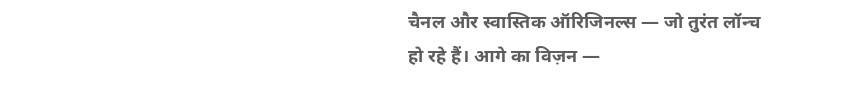चैनल और स्वास्तिक ऑरिजिनल्स — जो तुरंत लॉन्च हो रहे हैं। आगे का विज़न —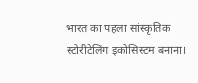भारत का पहला सांस्कृतिक स्टोरीटेलिंग इकोसिस्टम बनाना।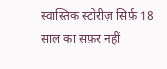स्वास्तिक स्टोरीज़ सिर्फ़ 18 साल का सफ़र नहीं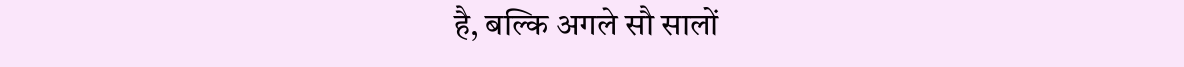है, बल्कि अगले सौ सालों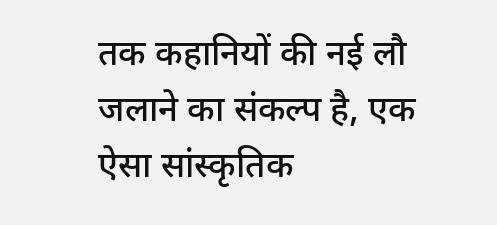तक कहानियों की नई लौ जलाने का संकल्प है, एक ऐसा सांस्कृतिक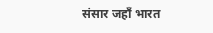संसार जहाँ भारत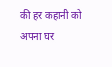की हर कहानी को अपना घर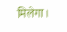मिलेगा।